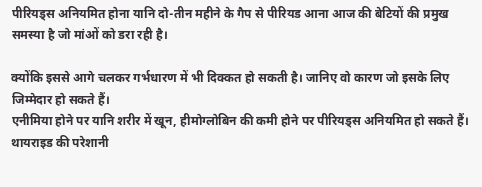पीरियड्स अनियमित होना यानि दो-तीन महीने के गैप से पीरियड आना आज की बेटियों की प्रमुख समस्या है जो मांओं को डरा रही है।

क्योंकि इससे आगे चलकर गर्भधारण में भी दिक्कत हो सकती है। जानिए वो कारण जो इसके लिए जिम्मेदार हो सकते हैं।
एनीमिया होने पर यानि शरीर में खून, हीमोग्लोबिन की कमी होने पर पीरियड्स अनियमित हो सकते हैं।
थायराइड की परेशानी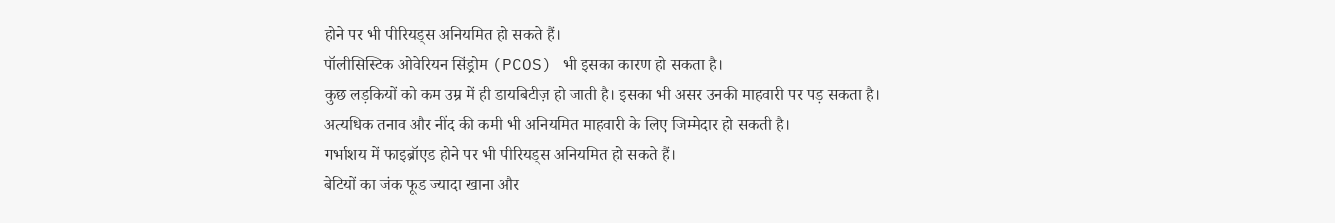होने पर भी पीरियड्स अनियमित हो सकते हैं।
पॉलीसिस्टिक ओवेरियन सिंड्रोम (PCOS) भी इसका कारण हो सकता है।
कुछ लड़कियों को कम उम्र में ही डायबिटीज़ हो जाती है। इसका भी असर उनकी माहवारी पर पड़ सकता है।
अत्यधिक तनाव और नींद की कमी भी अनियमित माहवारी के लिए जिम्मेदार हो सकती है।
गर्भाशय में फाइब्रॉएड होने पर भी पीरियड्स अनियमित हो सकते हैं।
बेटियों का जंक फूड ज्यादा खाना और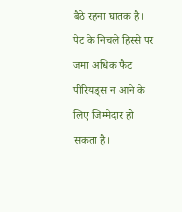बैठे रहना घातक है। पेट के निचले हिस्से पर जमा अधिक फैट पीरियड्स न आने के लिए जिम्मेदार हो सकता है।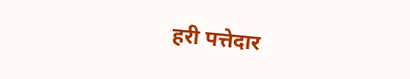हरी पत्तेदार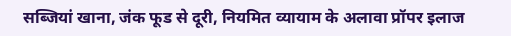सब्जियां खाना, जंक फूड से दूरी, नियमित व्यायाम के अलावा प्रॉपर इलाज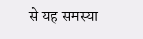से यह समस्या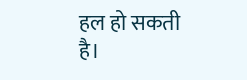हल हो सकती है।